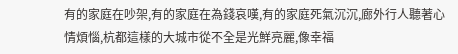有的家庭在吵架,有的家庭在為錢哀嘆,有的家庭死氣沉沉,廊外行人聽著心情煩惱,杭都這樣的大城市從不全是光鮮亮麗,像幸福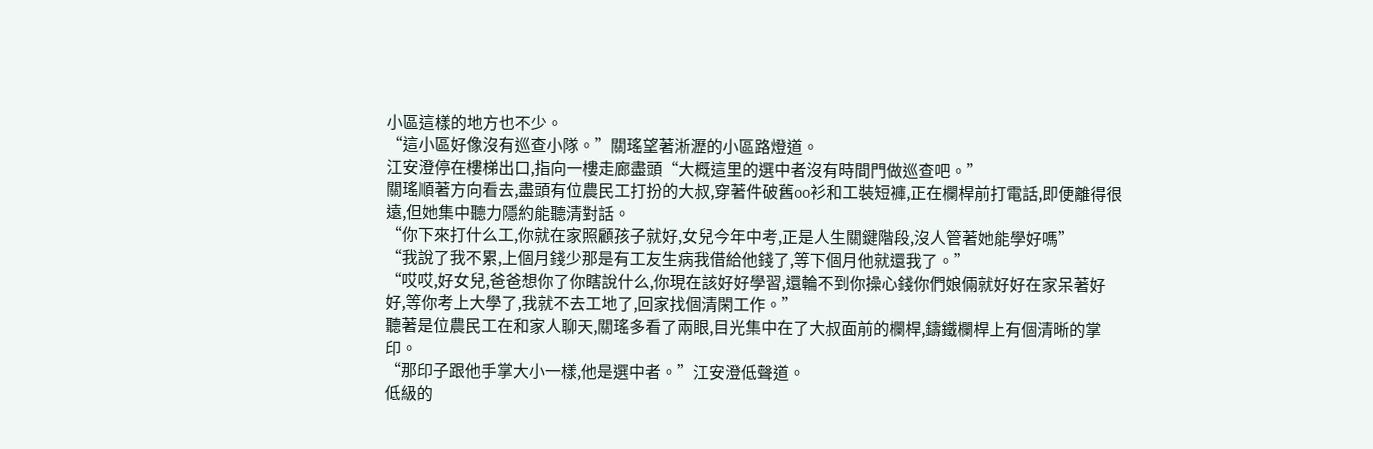小區這樣的地方也不少。
“這小區好像沒有巡查小隊。”關瑤望著淅瀝的小區路燈道。
江安澄停在樓梯出口,指向一樓走廊盡頭“大概這里的選中者沒有時間門做巡查吧。”
關瑤順著方向看去,盡頭有位農民工打扮的大叔,穿著件破舊oo衫和工裝短褲,正在欄桿前打電話,即便離得很遠,但她集中聽力隱約能聽清對話。
“你下來打什么工,你就在家照顧孩子就好,女兒今年中考,正是人生關鍵階段,沒人管著她能學好嗎”
“我說了我不累,上個月錢少那是有工友生病我借給他錢了,等下個月他就還我了。”
“哎哎,好女兒,爸爸想你了你瞎說什么,你現在該好好學習,還輪不到你操心錢你們娘倆就好好在家呆著好好,等你考上大學了,我就不去工地了,回家找個清閑工作。”
聽著是位農民工在和家人聊天,關瑤多看了兩眼,目光集中在了大叔面前的欄桿,鑄鐵欄桿上有個清晰的掌印。
“那印子跟他手掌大小一樣,他是選中者。”江安澄低聲道。
低級的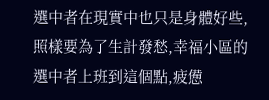選中者在現實中也只是身體好些,照樣要為了生計發愁,幸福小區的選中者上班到這個點,疲憊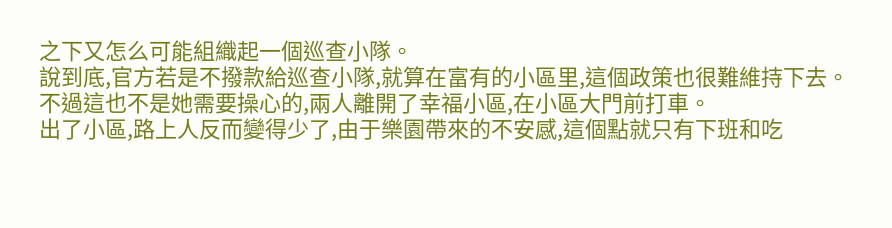之下又怎么可能組織起一個巡查小隊。
說到底,官方若是不撥款給巡查小隊,就算在富有的小區里,這個政策也很難維持下去。
不過這也不是她需要操心的,兩人離開了幸福小區,在小區大門前打車。
出了小區,路上人反而變得少了,由于樂園帶來的不安感,這個點就只有下班和吃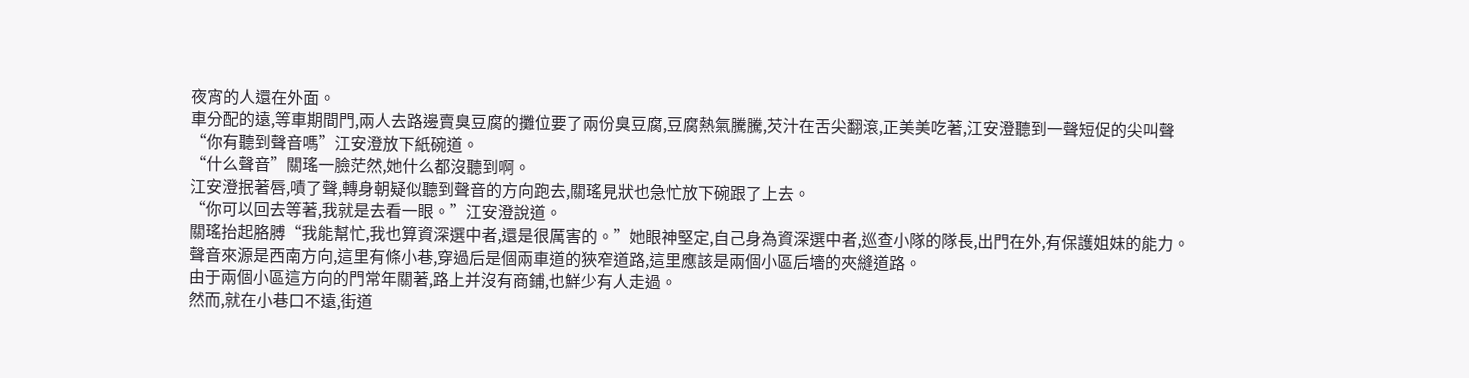夜宵的人還在外面。
車分配的遠,等車期間門,兩人去路邊賣臭豆腐的攤位要了兩份臭豆腐,豆腐熱氣騰騰,芡汁在舌尖翻滾,正美美吃著,江安澄聽到一聲短促的尖叫聲
“你有聽到聲音嗎”江安澄放下紙碗道。
“什么聲音”關瑤一臉茫然,她什么都沒聽到啊。
江安澄抿著唇,嘖了聲,轉身朝疑似聽到聲音的方向跑去,關瑤見狀也急忙放下碗跟了上去。
“你可以回去等著,我就是去看一眼。”江安澄說道。
關瑤抬起胳膊“我能幫忙,我也算資深選中者,還是很厲害的。”她眼神堅定,自己身為資深選中者,巡查小隊的隊長,出門在外,有保護姐妹的能力。
聲音來源是西南方向,這里有條小巷,穿過后是個兩車道的狹窄道路,這里應該是兩個小區后墻的夾縫道路。
由于兩個小區這方向的門常年關著,路上并沒有商鋪,也鮮少有人走過。
然而,就在小巷口不遠,街道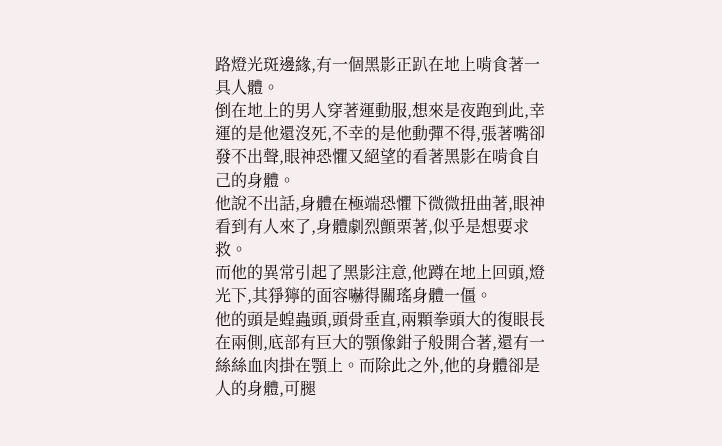路燈光斑邊緣,有一個黑影正趴在地上啃食著一具人體。
倒在地上的男人穿著運動服,想來是夜跑到此,幸運的是他還沒死,不幸的是他動彈不得,張著嘴卻發不出聲,眼神恐懼又絕望的看著黑影在啃食自己的身體。
他說不出話,身體在極端恐懼下微微扭曲著,眼神看到有人來了,身體劇烈顫栗著,似乎是想要求救。
而他的異常引起了黑影注意,他蹲在地上回頭,燈光下,其猙獰的面容嚇得關瑤身體一僵。
他的頭是蝗蟲頭,頭骨垂直,兩顆拳頭大的復眼長在兩側,底部有巨大的顎像鉗子般開合著,還有一絲絲血肉掛在顎上。而除此之外,他的身體卻是人的身體,可腿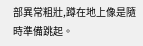部異常粗壯,蹲在地上像是隨時準備跳起。